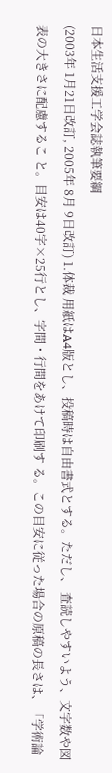日本生活支援工学会誌執筆要綱
(2003年 1月21日改訂, 2005年 8月 9日改訂) 1.体裁 用紙はA4版とし、投稿時は自由書式とする。ただし、 査読しやすいよう、文字数や図表の大きさに配慮するこ と。目安は40字×25行とし、字間・行間をあけて印刷す る。この目安に従った場合の原稿の長さは、「学術論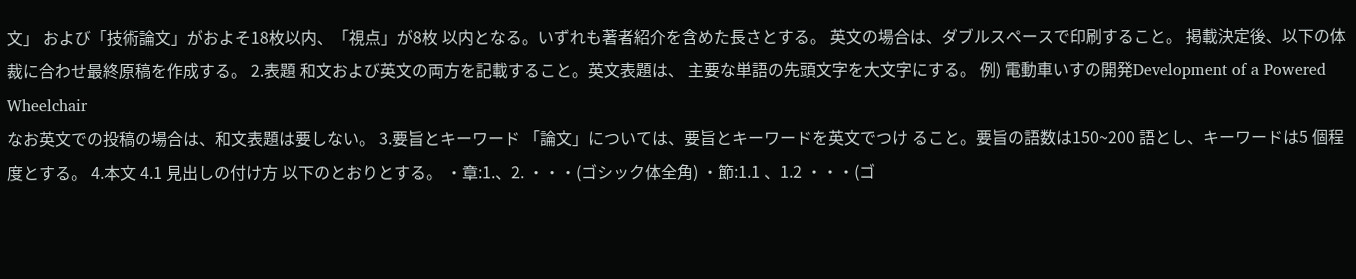文」 および「技術論文」がおよそ18枚以内、「視点」が8枚 以内となる。いずれも著者紹介を含めた長さとする。 英文の場合は、ダブルスペースで印刷すること。 掲載決定後、以下の体裁に合わせ最終原稿を作成する。 2.表題 和文および英文の両方を記載すること。英文表題は、 主要な単語の先頭文字を大文字にする。 例) 電動車いすの開発Development of a Powered Wheelchair
なお英文での投稿の場合は、和文表題は要しない。 3.要旨とキーワード 「論文」については、要旨とキーワードを英文でつけ ること。要旨の語数は150~200 語とし、キーワードは5 個程度とする。 4.本文 4.1 見出しの付け方 以下のとおりとする。 ・章:1.、2. ・・・(ゴシック体全角) ・節:1.1 、1.2 ・・・(ゴ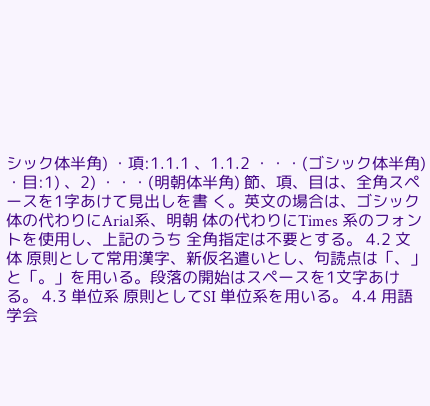シック体半角) ・項:1.1.1 、1.1.2 ・・・(ゴシック体半角) ・目:1) 、2) ・・・(明朝体半角) 節、項、目は、全角スペースを1字あけて見出しを書 く。英文の場合は、ゴシック体の代わりにArial系、明朝 体の代わりにTimes 系のフォントを使用し、上記のうち 全角指定は不要とする。 4.2 文体 原則として常用漢字、新仮名遣いとし、句読点は「、」 と「。」を用いる。段落の開始はスペースを1文字あける。 4.3 単位系 原則としてSI 単位系を用いる。 4.4 用語 学会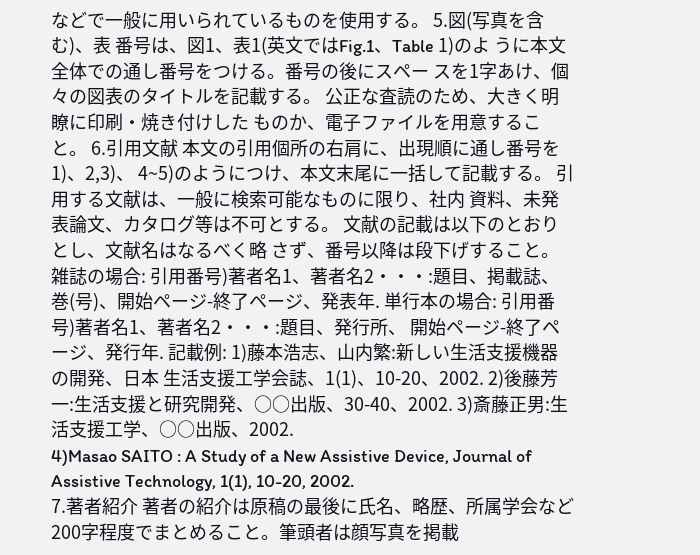などで一般に用いられているものを使用する。 5.図(写真を含む)、表 番号は、図1、表1(英文ではFig.1、Table 1)のよ うに本文全体での通し番号をつける。番号の後にスペー スを1字あけ、個々の図表のタイトルを記載する。 公正な査読のため、大きく明瞭に印刷・焼き付けした ものか、電子ファイルを用意すること。 6.引用文献 本文の引用個所の右肩に、出現順に通し番号を1)、2,3)、 4~5)のようにつけ、本文末尾に一括して記載する。 引用する文献は、一般に検索可能なものに限り、社内 資料、未発表論文、カタログ等は不可とする。 文献の記載は以下のとおりとし、文献名はなるべく略 さず、番号以降は段下げすること。 雑誌の場合: 引用番号)著者名1、著者名2・・・:題目、掲載誌、 巻(号)、開始ページ-終了ページ、発表年. 単行本の場合: 引用番号)著者名1、著者名2・・・:題目、発行所、 開始ページ-終了ページ、発行年. 記載例: 1)藤本浩志、山内繁:新しい生活支援機器の開発、日本 生活支援工学会誌、1(1)、10-20、2002. 2)後藤芳一:生活支援と研究開発、○○出版、30-40、2002. 3)斎藤正男:生活支援工学、○○出版、2002.
4)Masao SAITO : A Study of a New Assistive Device, Journal of Assistive Technology, 1(1), 10-20, 2002.
7.著者紹介 著者の紹介は原稿の最後に氏名、略歴、所属学会など 200字程度でまとめること。筆頭者は顔写真を掲載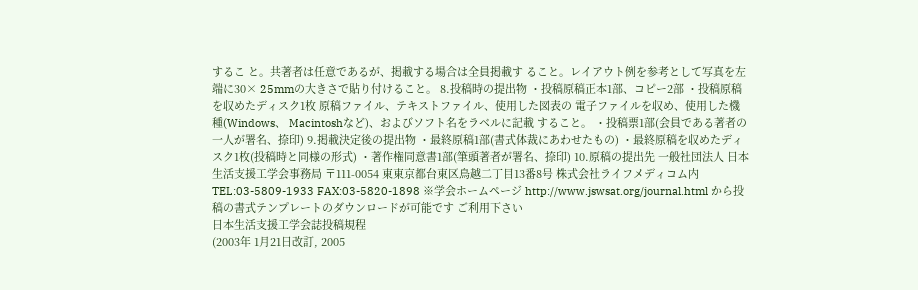するこ と。共著者は任意であるが、掲載する場合は全員掲載す ること。レイアウト例を参考として写真を左端に30× 25mmの大きさで貼り付けること。 8.投稿時の提出物 ・投稿原稿正本1部、コピー2部 ・投稿原稿を収めたディスク1枚 原稿ファイル、テキストファイル、使用した図表の 電子ファイルを収め、使用した機種(Windows、 Macintoshなど)、およびソフト名をラベルに記載 すること。 ・投稿票1部(会員である著者の一人が署名、捺印) 9.掲載決定後の提出物 ・最終原稿1部(書式体裁にあわせたもの) ・最終原稿を収めたディスク1枚(投稿時と同様の形式) ・著作権同意書1部(筆頭著者が署名、捺印) 10.原稿の提出先 一般社団法人 日本生活支援工学会事務局 〒111-0054 東東京都台東区鳥越二丁目13番8号 株式会社ライフメディコム内 TEL:03-5809-1933 FAX:03-5820-1898 ※学会ホームページ http://www.jswsat.org/journal.html から投稿の書式テンプレートのダウンロードが可能です ご利用下さい
日本生活支援工学会誌投稿規程
(2003年 1月21日改訂, 2005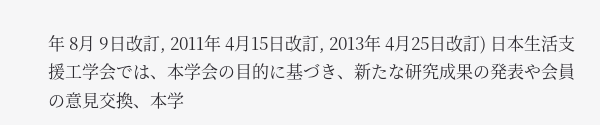年 8月 9日改訂, 2011年 4月15日改訂, 2013年 4月25日改訂) 日本生活支援工学会では、本学会の目的に基づき、新たな研究成果の発表や会員の意見交換、本学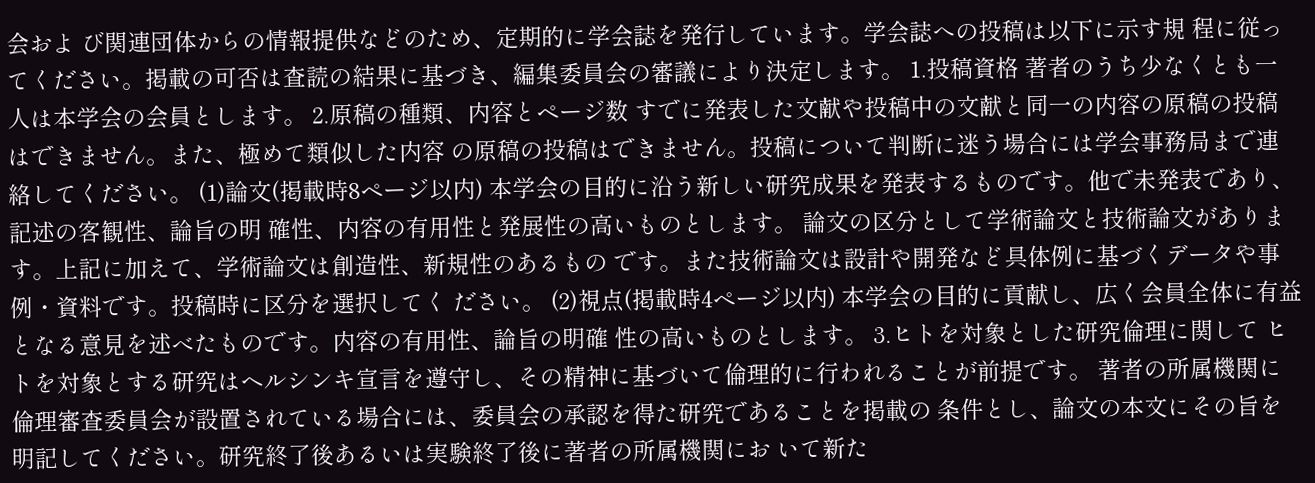会およ び関連団体からの情報提供などのため、定期的に学会誌を発行しています。学会誌への投稿は以下に示す規 程に従ってください。掲載の可否は査読の結果に基づき、編集委員会の審議により決定します。 1.投稿資格 著者のうち少なくとも一人は本学会の会員とします。 2.原稿の種類、内容とページ数 すでに発表した文献や投稿中の文献と同一の内容の原稿の投稿はできません。また、極めて類似した内容 の原稿の投稿はできません。投稿について判断に迷う場合には学会事務局まで連絡してください。 (1)論文(掲載時8ページ以内) 本学会の目的に沿う新しい研究成果を発表するものです。他で未発表であり、記述の客観性、論旨の明 確性、内容の有用性と発展性の高いものとします。 論文の区分として学術論文と技術論文があります。上記に加えて、学術論文は創造性、新規性のあるもの です。また技術論文は設計や開発など具体例に基づくデータや事例・資料です。投稿時に区分を選択してく ださい。 (2)視点(掲載時4ページ以内) 本学会の目的に貢献し、広く会員全体に有益となる意見を述べたものです。内容の有用性、論旨の明確 性の高いものとします。 3.ヒトを対象とした研究倫理に関して ヒトを対象とする研究はヘルシンキ宣言を遵守し、その精神に基づいて倫理的に行われることが前提です。 著者の所属機関に倫理審査委員会が設置されている場合には、委員会の承認を得た研究であることを掲載の 条件とし、論文の本文にその旨を明記してください。研究終了後あるいは実験終了後に著者の所属機関にお いて新た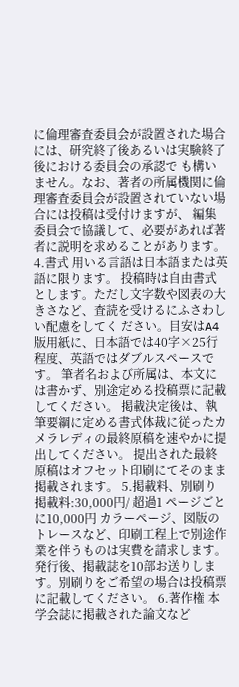に倫理審査委員会が設置された場合には、研究終了後あるいは実験終了後における委員会の承認で も構いません。なお、著者の所属機関に倫理審査委員会が設置されていない場合には投稿は受付けますが、 編集委員会で協議して、必要があれば著者に説明を求めることがあります。 4.書式 用いる言語は日本語または英語に限ります。 投稿時は自由書式とします。ただし文字数や図表の大きさなど、査読を受けるにふさわしい配慮をしてく ださい。目安はA4版用紙に、日本語では40字×25行程度、英語ではダブルスペースです。 筆者名および所属は、本文には書かず、別途定める投稿票に記載してください。 掲載決定後は、執筆要綱に定める書式体裁に従ったカメラレディの最終原稿を速やかに提出してください。 提出された最終原稿はオフセット印刷にてそのまま掲載されます。 5.掲載料、別刷り 掲載料:30,000円/ 超過1 ページごとに10,000円 カラーページ、図版のトレースなど、印刷工程上で別途作業を伴うものは実費を請求します。 発行後、掲載誌を10部お送りします。別刷りをご希望の場合は投稿票に記載してください。 6.著作権 本学会誌に掲載された論文など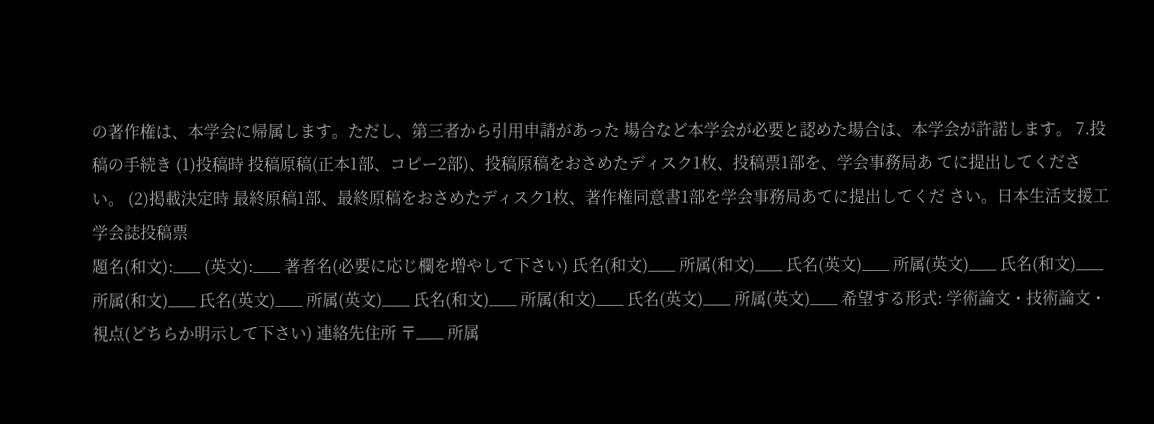の著作権は、本学会に帰属します。ただし、第三者から引用申請があった 場合など本学会が必要と認めた場合は、本学会が許諾します。 7.投稿の手続き (1)投稿時 投稿原稿(正本1部、コピー2部)、投稿原稿をおさめたディスク1枚、投稿票1部を、学会事務局あ てに提出してください。 (2)掲載決定時 最終原稿1部、最終原稿をおさめたディスク1枚、著作権同意書1部を学会事務局あてに提出してくだ さい。日本生活支援工学会誌投稿票
題名(和文):___ (英文):___ 著者名(必要に応じ欄を増やして下さい) 氏名(和文)___ 所属(和文)___ 氏名(英文)___ 所属(英文)___ 氏名(和文)___ 所属(和文)___ 氏名(英文)___ 所属(英文)___ 氏名(和文)___ 所属(和文)___ 氏名(英文)___ 所属(英文)___ 希望する形式: 学術論文・技術論文・視点(どちらか明示して下さい) 連絡先住所 〒___ 所属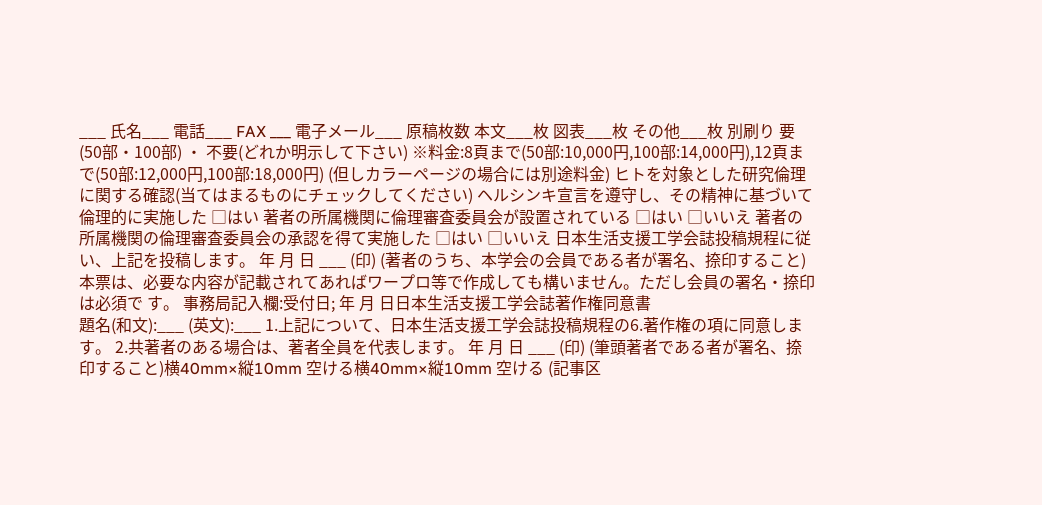___ 氏名___ 電話___ FAX ___ 電子メール___ 原稿枚数 本文___枚 図表___枚 その他___枚 別刷り 要(50部・100部) ・ 不要(どれか明示して下さい) ※料金:8頁まで(50部:10,000円,100部:14,000円),12頁まで(50部:12,000円,100部:18,000円) (但しカラーページの場合には別途料金) ヒトを対象とした研究倫理に関する確認(当てはまるものにチェックしてください) ヘルシンキ宣言を遵守し、その精神に基づいて倫理的に実施した □はい 著者の所属機関に倫理審査委員会が設置されている □はい □いいえ 著者の所属機関の倫理審査委員会の承認を得て実施した □はい □いいえ 日本生活支援工学会誌投稿規程に従い、上記を投稿します。 年 月 日 ___ (印) (著者のうち、本学会の会員である者が署名、捺印すること) 本票は、必要な内容が記載されてあればワープロ等で作成しても構いません。ただし会員の署名・捺印は必須で す。 事務局記入欄:受付日; 年 月 日日本生活支援工学会誌著作権同意書
題名(和文):___ (英文):___ 1.上記について、日本生活支援工学会誌投稿規程の6.著作権の項に同意します。 2.共著者のある場合は、著者全員を代表します。 年 月 日 ___ (印) (筆頭著者である者が署名、捺印すること)横40mm×縦10mm 空ける横40mm×縦10mm 空ける (記事区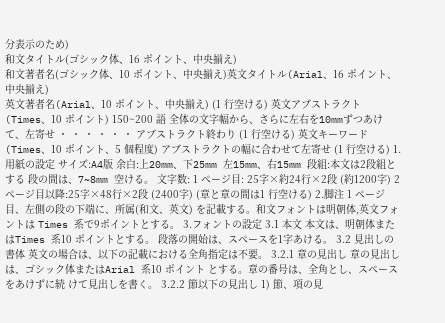分表示のため)
和文タイトル(ゴシック体、16 ポイント、中央揃え)
和文著者名(ゴシック体、10 ポイント、中央揃え)英文タイトル(Arial、16 ポイント、中央揃え)
英文著者名(Arial、10 ポイント、中央揃え) (1 行空ける) 英文アブストラクト(Times、10 ポイント) 150~200 語 全体の文字幅から、さらに左右を10mmずつあけて、左寄せ ・ ・ ・ ・ ・ ・ アブストラクト終わり (1 行空ける) 英文キーワード(Times、10 ポイント、5 個程度) アブストラクトの幅に合わせて左寄せ (1 行空ける) 1.用紙の設定 サイズ:A4版 余白:上20mm、下25mm 左15mm、右15mm 段組:本文は2段組とする 段の間は、7~8mm 空ける。 文字数: 1 ページ目: 25字×約24行×2段 (約1200字) 2ページ目以降:25字×48行×2段 (2400字) (章と章の間は1 行空ける) 2.脚注 1 ページ目、左側の段の下端に、所属(和文、英文) を記載する。和文フォントは明朝体,英文フォントは Times 系で9ポイントとする。 3.フォントの設定 3.1 本文 本文は、明朝体またはTimes 系10 ポイントとする。 段落の開始は、スペースを1字あける。 3.2 見出しの書体 英文の場合は、以下の記載における全角指定は不要。 3.2.1 章の見出し 章の見出しは、ゴシック体またはArial 系10 ポイント とする。章の番号は、全角とし、スペースをあけずに続 けて見出しを書く。 3.2.2 節以下の見出し 1) 節、項の見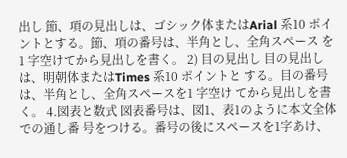出し 節、項の見出しは、ゴシック体またはArial 系10 ポイ ントとする。節、項の番号は、半角とし、全角スペース を1 字空けてから見出しを書く。 2) 目の見出し 目の見出しは、明朝体またはTimes 系10 ポイントと する。目の番号は、半角とし、全角スペースを1 字空け てから見出しを書く。 4.図表と数式 図表番号は、図1、表1のように本文全体での通し番 号をつける。番号の後にスペースを1字あけ、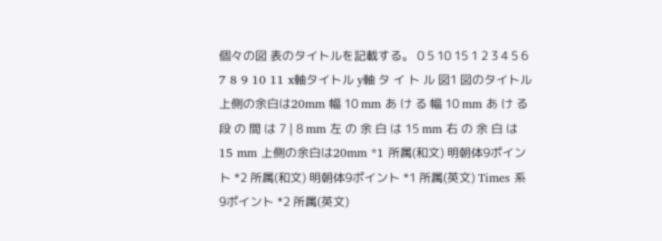個々の図 表のタイトルを記載する。 0 5 10 15 1 2 3 4 5 6 7 8 9 10 11 x軸タイトル y軸 タ イ ト ル 図1 図のタイトル 上側の余白は20mm 幅 10 mm あ け る 幅 10 mm あ け る 段 の 間 は 7 | 8 mm 左 の 余 白 は 15 mm 右 の 余 白 は 15 mm 上側の余白は20mm *1 所属(和文) 明朝体9ポイント *2 所属(和文) 明朝体9ポイント *1 所属(英文) Times 系9ポイント *2 所属(英文)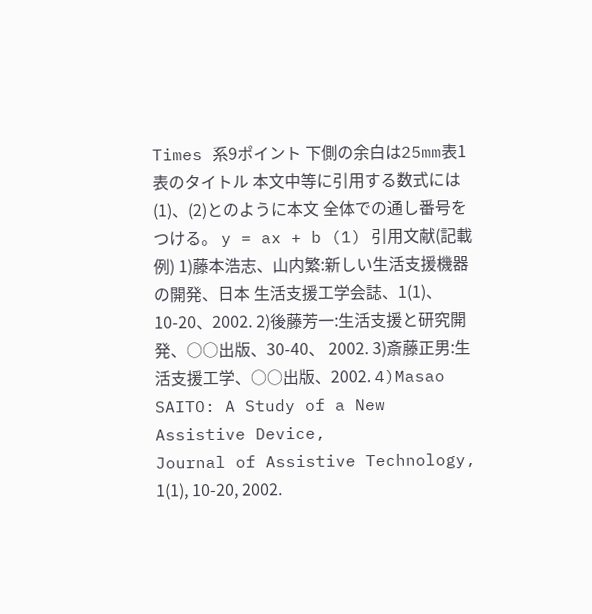Times 系9ポイント 下側の余白は25mm表1 表のタイトル 本文中等に引用する数式には(1)、(2)とのように本文 全体での通し番号をつける。 y = ax + b (1) 引用文献(記載例) 1)藤本浩志、山内繁:新しい生活支援機器の開発、日本 生活支援工学会誌、1(1)、10-20、2002. 2)後藤芳一:生活支援と研究開発、○○出版、30-40、 2002. 3)斎藤正男:生活支援工学、○○出版、2002. 4)Masao SAITO: A Study of a New Assistive Device,
Journal of Assistive Technology, 1(1), 10-20, 2002.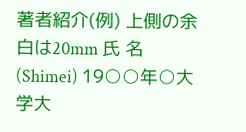著者紹介(例) 上側の余白は20mm 氏 名(Shimei) 19○○年○大学大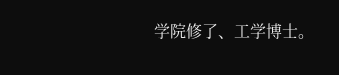学院修了、工学博士。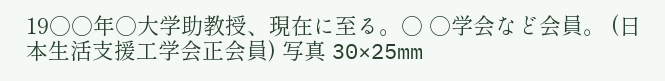19○○年○大学助教授、現在に至る。○ ○学会など会員。 (日本生活支援工学会正会員) 写真 30×25mm